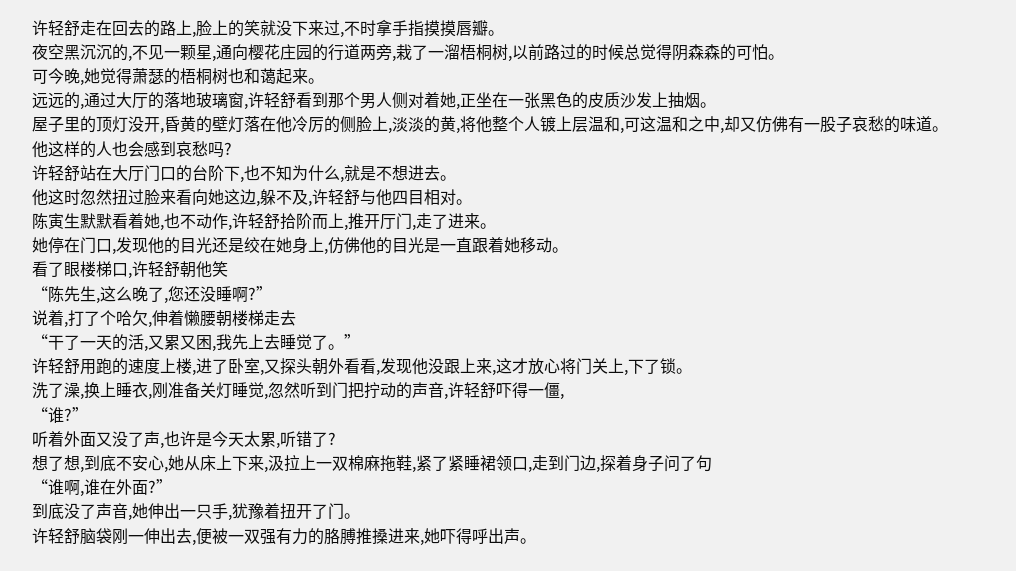许轻舒走在回去的路上,脸上的笑就没下来过,不时拿手指摸摸唇瓣。
夜空黑沉沉的,不见一颗星,通向樱花庄园的行道两旁,栽了一溜梧桐树,以前路过的时候总觉得阴森森的可怕。
可今晚,她觉得萧瑟的梧桐树也和蔼起来。
远远的,通过大厅的落地玻璃窗,许轻舒看到那个男人侧对着她,正坐在一张黑色的皮质沙发上抽烟。
屋子里的顶灯没开,昏黄的壁灯落在他冷厉的侧脸上,淡淡的黄,将他整个人镀上层温和,可这温和之中,却又仿佛有一股子哀愁的味道。
他这样的人也会感到哀愁吗?
许轻舒站在大厅门口的台阶下,也不知为什么,就是不想进去。
他这时忽然扭过脸来看向她这边,躲不及,许轻舒与他四目相对。
陈寅生默默看着她,也不动作,许轻舒拾阶而上,推开厅门,走了进来。
她停在门口,发现他的目光还是绞在她身上,仿佛他的目光是一直跟着她移动。
看了眼楼梯口,许轻舒朝他笑
“陈先生,这么晚了,您还没睡啊?”
说着,打了个哈欠,伸着懒腰朝楼梯走去
“干了一天的活,又累又困,我先上去睡觉了。”
许轻舒用跑的速度上楼,进了卧室,又探头朝外看看,发现他没跟上来,这才放心将门关上,下了锁。
洗了澡,换上睡衣,刚准备关灯睡觉,忽然听到门把拧动的声音,许轻舒吓得一僵,
“谁?”
听着外面又没了声,也许是今天太累,听错了?
想了想,到底不安心,她从床上下来,汲拉上一双棉麻拖鞋,紧了紧睡裙领口,走到门边,探着身子问了句
“谁啊,谁在外面?”
到底没了声音,她伸出一只手,犹豫着扭开了门。
许轻舒脑袋刚一伸出去,便被一双强有力的胳膊推搡进来,她吓得呼出声。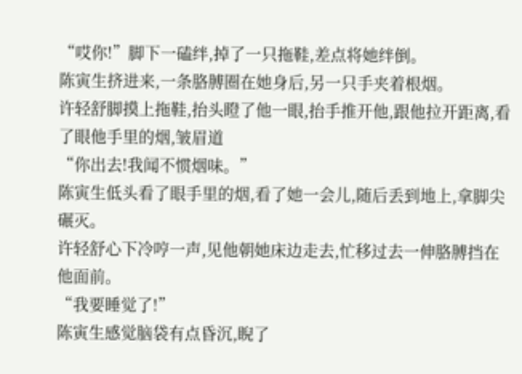“哎你!”脚下一磕绊,掉了一只拖鞋,差点将她绊倒。
陈寅生挤进来,一条胳膊圈在她身后,另一只手夹着根烟。
许轻舒脚摸上拖鞋,抬头瞪了他一眼,抬手推开他,跟他拉开距离,看了眼他手里的烟,皱眉道
“你出去!我闻不惯烟味。”
陈寅生低头看了眼手里的烟,看了她一会儿,随后丢到地上,拿脚尖碾灭。
许轻舒心下冷哼一声,见他朝她床边走去,忙移过去一伸胳膊挡在他面前。
“我要睡觉了!”
陈寅生感觉脑袋有点昏沉,睨了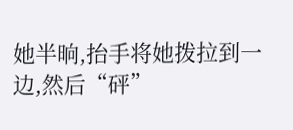她半晌,抬手将她拨拉到一边,然后“砰”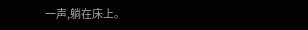一声,躺在床上。